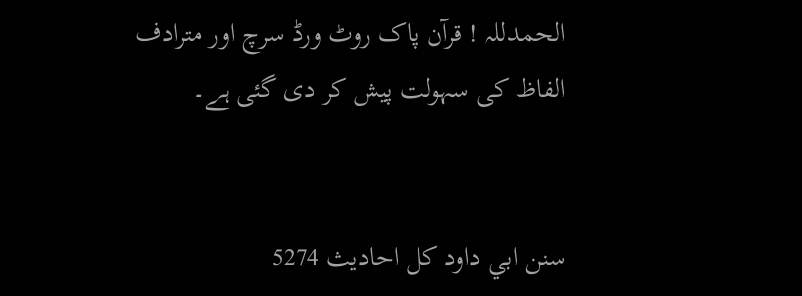الحمدللہ ! قرآن پاک روٹ ورڈ سرچ اور مترادف الفاظ کی سہولت پیش کر دی گئی ہے۔


سنن ابي داود کل احادیث 5274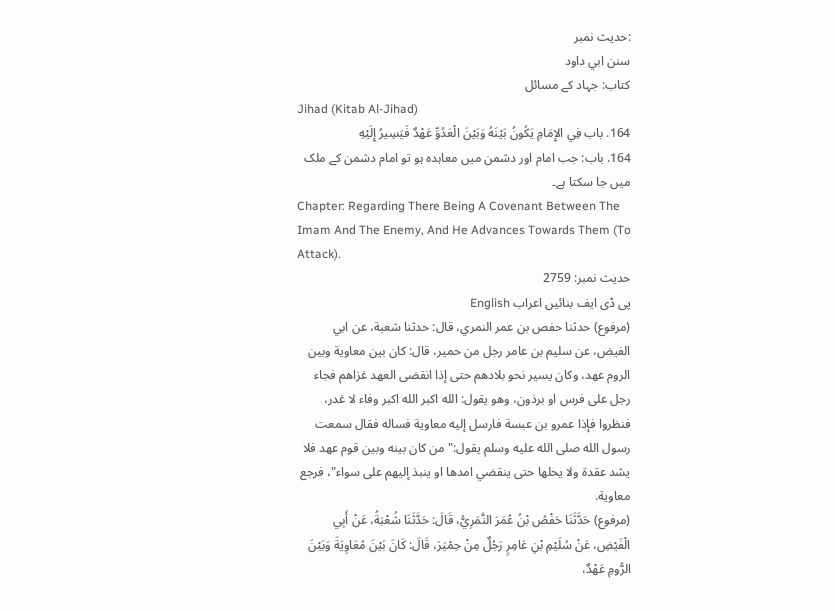:حدیث نمبر
سنن ابي داود
کتاب: جہاد کے مسائل
Jihad (Kitab Al-Jihad)
164. باب فِي الإِمَامِ يَكُونُ بَيْنَهُ وَبَيْنَ الْعَدُوِّ عَهْدٌ فَيَسِيرُ إِلَيْهِ
164. باب: جب امام اور دشمن میں معاہدہ ہو تو امام دشمن کے ملک میں جا سکتا ہے۔
Chapter: Regarding There Being A Covenant Between The Imam And The Enemy, And He Advances Towards Them (To Attack).
حدیث نمبر: 2759
پی ڈی ایف بنائیں اعراب English
(مرفوع) حدثنا حفص بن عمر النمري، قال: حدثنا شعبة، عن ابي الفيض، عن سليم بن عامر رجل من حمير، قال: كان بين معاوية وبين الروم عهد، وكان يسير نحو بلادهم حتى إذا انقضى العهد غزاهم فجاء رجل على فرس او برذون، وهو يقول: الله اكبر الله اكبر وفاء لا غدر، فنظروا فإذا عمرو بن عبسة فارسل إليه معاوية فساله فقال سمعت رسول الله صلى الله عليه وسلم يقول:" من كان بينه وبين قوم عهد فلا يشد عقدة ولا يحلها حتى ينقضي امدها او ينبذ إليهم على سواء"، فرجع معاوية.
(مرفوع) حَدَّثَنَا حَفْصُ بْنُ عُمَرَ النَّمَرِيُّ، قَالَ: حَدَّثَنَا شُعْبَةُ، عَنْ أَبِي الْفَيْضِ، عَنْ سُلَيْمِ بْنِ عَامِرٍ رَجُلٌ مِنْ حِمْيَرَ، قَالَ: كَانَ بَيْنَ مُعَاوِيَةَ وَبَيْنَ الرُّومِ عَهْدٌ،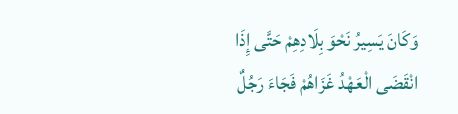وَكَانَ يَسِيرُ نَحْوَ بِلَادِهِمْ حَتَّى إِذَا انْقَضَى الْعَهْدُ غَزَاهُمْ فَجَاءَ رَجُلٌ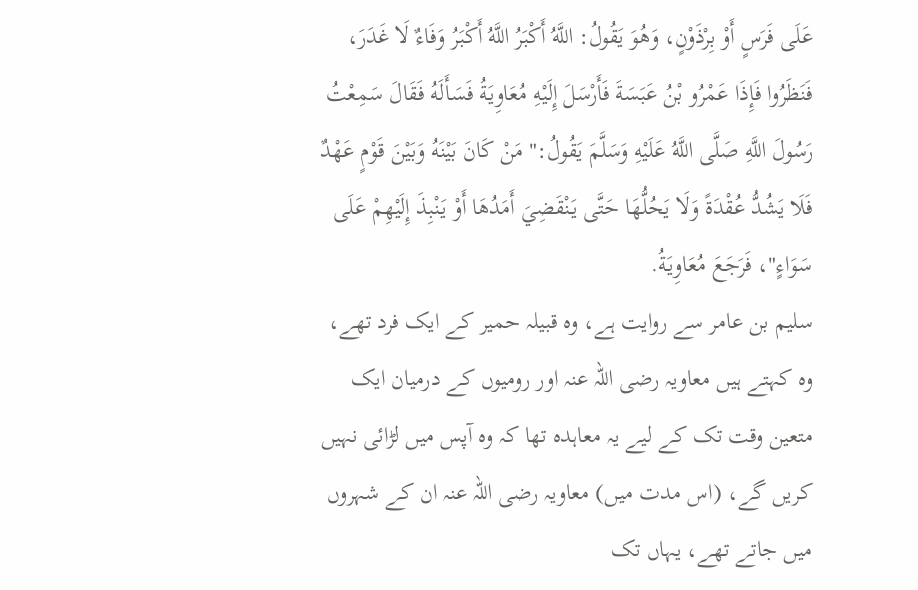عَلَى فَرَسٍ أَوْ بِرْذَوْنٍ، وَهُوَ يَقُولُ: اللَّهُ أَكْبَرُ اللَّهُ أَكْبَرُ وَفَاءٌ لَا غَدَرَ، فَنَظَرُوا فَإِذَا عَمْرُو بْنُ عَبَسَةَ فَأَرْسَلَ إِلَيْهِ مُعَاوِيَةُ فَسَأَلَهُ فَقَالَ سَمِعْتُ رَسُولَ اللَّهِ صَلَّى اللَّهُ عَلَيْهِ وَسَلَّمَ يَقُولُ:" مَنْ كَانَ بَيْنَهُ وَبَيْنَ قَوْمٍ عَهْدٌ فَلَا يَشُدُّ عُقْدَةً وَلَا يَحُلُّهَا حَتَّى يَنْقَضِيَ أَمَدُهَا أَوْ يَنْبِذَ إِلَيْهِمْ عَلَى سَوَاءٍ"، فَرَجَعَ مُعَاوِيَةُ.
سلیم بن عامر سے روایت ہے، وہ قبیلہ حمیر کے ایک فرد تھے، وہ کہتے ہیں معاویہ رضی اللہ عنہ اور رومیوں کے درمیان ایک متعین وقت تک کے لیے یہ معاہدہ تھا کہ وہ آپس میں لڑائی نہیں کریں گے، (اس مدت میں) معاویہ رضی اللہ عنہ ان کے شہروں میں جاتے تھے، یہاں تک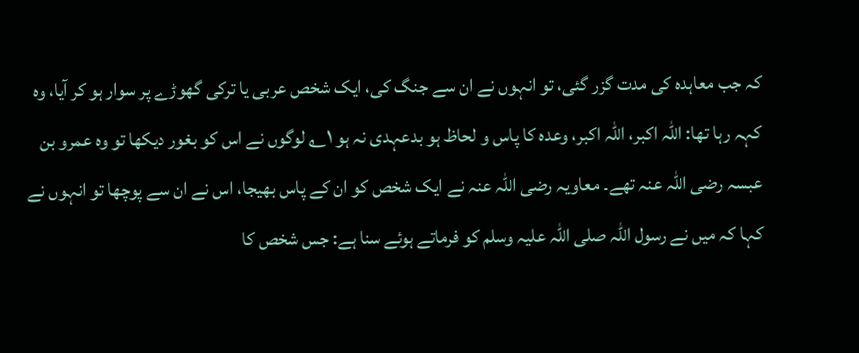کہ جب معاہدہ کی مدت گزر گئی، تو انہوں نے ان سے جنگ کی، ایک شخص عربی یا ترکی گھوڑے پر سوار ہو کر آیا، وہ کہہ رہا تھا: اللہ اکبر، اللہ اکبر، وعدہ کا پاس و لحاظ ہو بدعہدی نہ ہو ۱؎ لوگوں نے اس کو بغور دیکھا تو وہ عمرو بن عبسہ رضی اللہ عنہ تھے۔ معاویہ رضی اللہ عنہ نے ایک شخص کو ان کے پاس بھیجا، اس نے ان سے پوچھا تو انہوں نے کہا کہ میں نے رسول اللہ صلی اللہ علیہ وسلم کو فرماتے ہوئے سنا ہے: جس شخص کا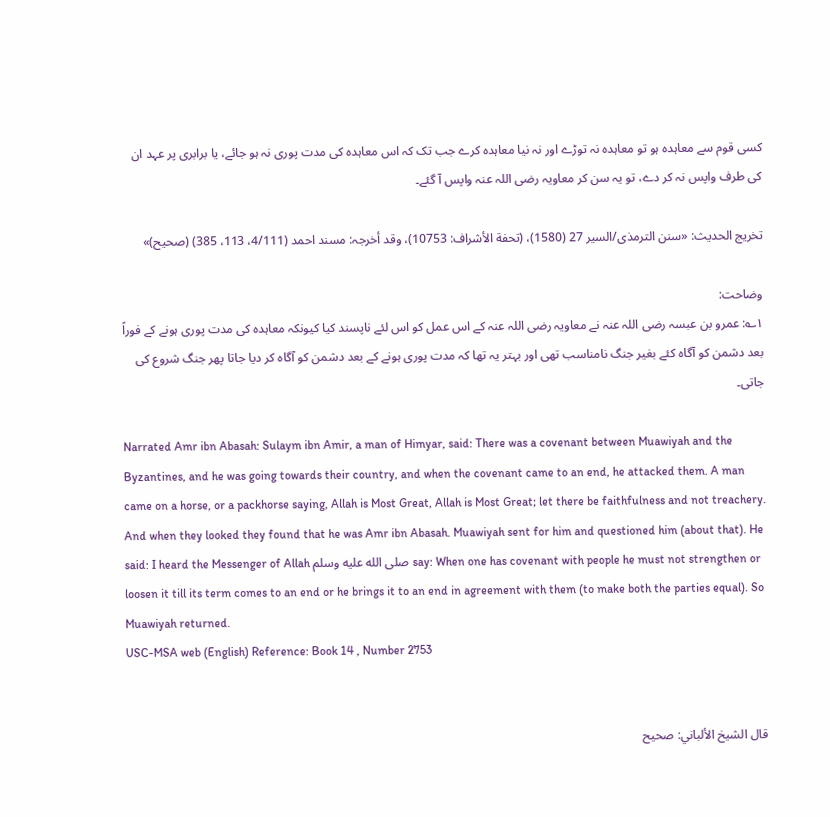کسی قوم سے معاہدہ ہو تو معاہدہ نہ توڑے اور نہ نیا معاہدہ کرے جب تک کہ اس معاہدہ کی مدت پوری نہ ہو جائے، یا برابری پر عہد ان کی طرف واپس نہ کر دے، تو یہ سن کر معاویہ رضی اللہ عنہ واپس آ گئے۔

تخریج الحدیث: «سنن الترمذی/السیر 27 (1580)، (تحفة الأشراف: 10753)، وقد أخرجہ: مسند احمد (4/111، 113، 385) (صحیح)»

وضاحت:
۱؎: عمرو بن عبسہ رضی اللہ عنہ نے معاویہ رضی اللہ عنہ کے اس عمل کو اس لئے ناپسند کیا کیونکہ معاہدہ کی مدت پوری ہونے کے فوراً بعد دشمن کو آگاہ کئے بغیر جنگ نامناسب تھی اور بہتر یہ تھا کہ مدت پوری ہونے کے بعد دشمن کو آگاہ کر دیا جاتا پھر جنگ شروع کی جاتی۔

Narrated Amr ibn Abasah: Sulaym ibn Amir, a man of Himyar, said: There was a covenant between Muawiyah and the Byzantines, and he was going towards their country, and when the covenant came to an end, he attacked them. A man came on a horse, or a packhorse saying, Allah is Most Great, Allah is Most Great; let there be faithfulness and not treachery. And when they looked they found that he was Amr ibn Abasah. Muawiyah sent for him and questioned him (about that). He said: I heard the Messenger of Allah صلى الله عليه وسلم say: When one has covenant with people he must not strengthen or loosen it till its term comes to an end or he brings it to an end in agreement with them (to make both the parties equal). So Muawiyah returned.
USC-MSA web (English) Reference: Book 14 , Number 2753


قال الشيخ الألباني: صحيح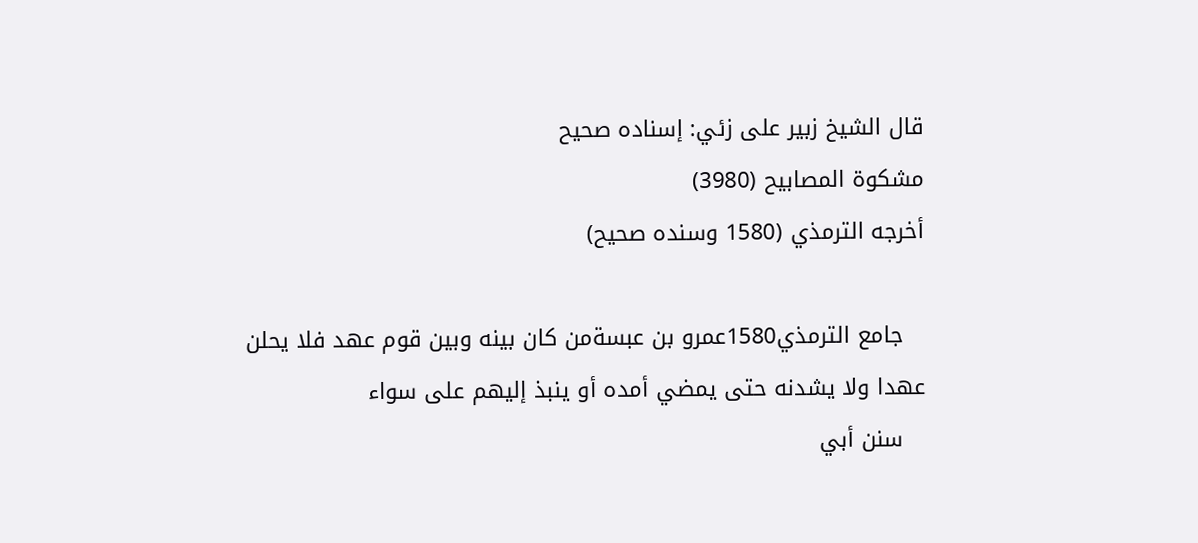قال الشيخ زبير على زئي: إسناده صحيح
مشكوة المصابيح (3980)
أخرجه الترمذي (1580 وسنده صحيح)

   جامع الترمذي1580عمرو بن عبسةمن كان بينه وبين قوم عهد فلا يحلن عهدا ولا يشدنه حتى يمضي أمده أو ينبذ إليهم على سواء
   سنن أبي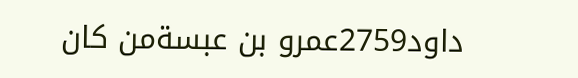داود2759عمرو بن عبسةمن كان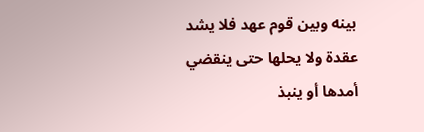بينه وبين قوم عهد فلا يشد عقدة ولا يحلها حتى ينقضي أمدها أو ينبذ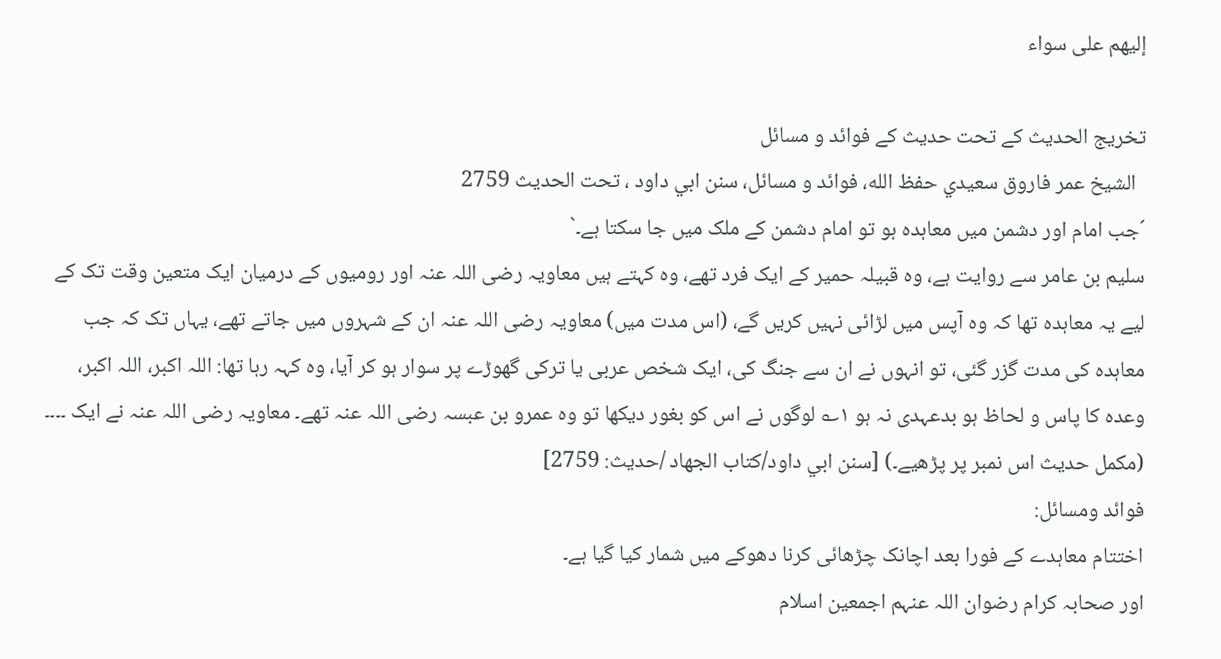إليهم على سواء

تخریج الحدیث کے تحت حدیث کے فوائد و مسائل
  الشيخ عمر فاروق سعيدي حفظ الله، فوائد و مسائل، سنن ابي داود ، تحت الحديث 2759
´جب امام اور دشمن میں معاہدہ ہو تو امام دشمن کے ملک میں جا سکتا ہے۔`
سلیم بن عامر سے روایت ہے، وہ قبیلہ حمیر کے ایک فرد تھے، وہ کہتے ہیں معاویہ رضی اللہ عنہ اور رومیوں کے درمیان ایک متعین وقت تک کے لیے یہ معاہدہ تھا کہ وہ آپس میں لڑائی نہیں کریں گے، (اس مدت میں) معاویہ رضی اللہ عنہ ان کے شہروں میں جاتے تھے، یہاں تک کہ جب معاہدہ کی مدت گزر گئی، تو انہوں نے ان سے جنگ کی، ایک شخص عربی یا ترکی گھوڑے پر سوار ہو کر آیا، وہ کہہ رہا تھا: اللہ اکبر، اللہ اکبر، وعدہ کا پاس و لحاظ ہو بدعہدی نہ ہو ۱؎ لوگوں نے اس کو بغور دیکھا تو وہ عمرو بن عبسہ رضی اللہ عنہ تھے۔ معاویہ رضی اللہ عنہ نے ایک ۔۔۔۔ (مکمل حدیث اس نمبر پر پڑھیے۔) [سنن ابي داود/كتاب الجهاد /حدیث: 2759]
فوائد ومسائل:
اختتام معاہدے کے فورا بعد اچانک چڑھائی کرنا دھوکے میں شمار کیا گیا ہے۔
اور صحابہ کرام رضوان اللہ عنہم اجمعین اسلام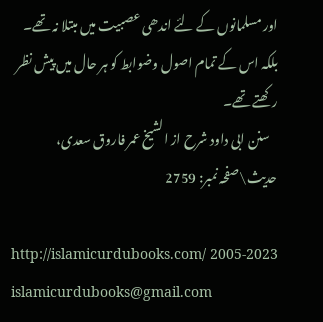اور مسلمانوں کے لئے اندھی عصبیت میں مبتلا نہ تھے۔
بلکہ اس کے تمام اصول وضوابط کو ہر حال میں پیش نظر رکھتے تھے۔
   سنن ابی داود شرح از الشیخ عمر فاروق سعدی، حدیث\صفحہ نمبر: 2759

http://islamicurdubooks.com/ 2005-2023 islamicurdubooks@gmail.com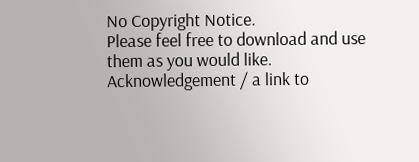No Copyright Notice.
Please feel free to download and use them as you would like.
Acknowledgement / a link to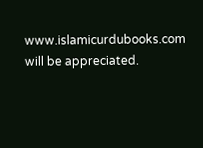www.islamicurdubooks.com will be appreciated.